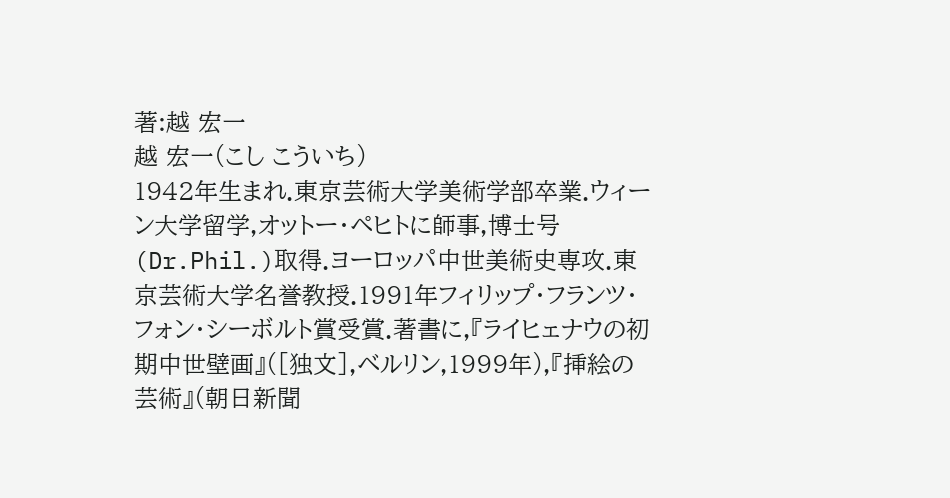著:越 宏一
越 宏一(こし こういち)
1942年生まれ.東京芸術大学美術学部卒業.ウィーン大学留学,オットー・ペヒトに師事,博士号(Dr.Phil.)取得.ヨーロッパ中世美術史専攻.東京芸術大学名誉教授.1991年フィリップ・フランツ・フォン・シーボルト賞受賞.著書に,『ライヒェナウの初期中世壁画』([独文],ベルリン,1999年),『挿絵の芸術』(朝日新聞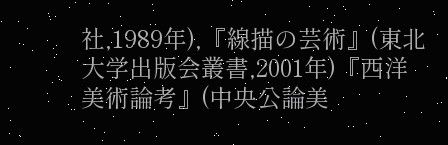社,1989年),『線描の芸術』(東北大学出版会叢書,2001年)『西洋美術論考』(中央公論美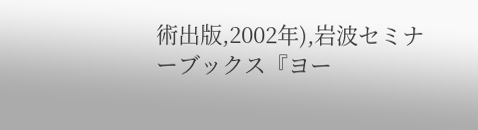術出版,2002年),岩波セミナーブックス『ヨー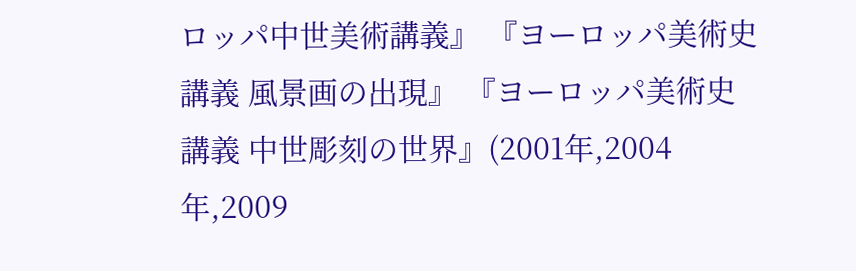ロッパ中世美術講義』 『ヨーロッパ美術史講義 風景画の出現』 『ヨーロッパ美術史講義 中世彫刻の世界』(2001年,2004年,2009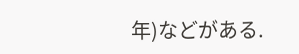年)などがある.